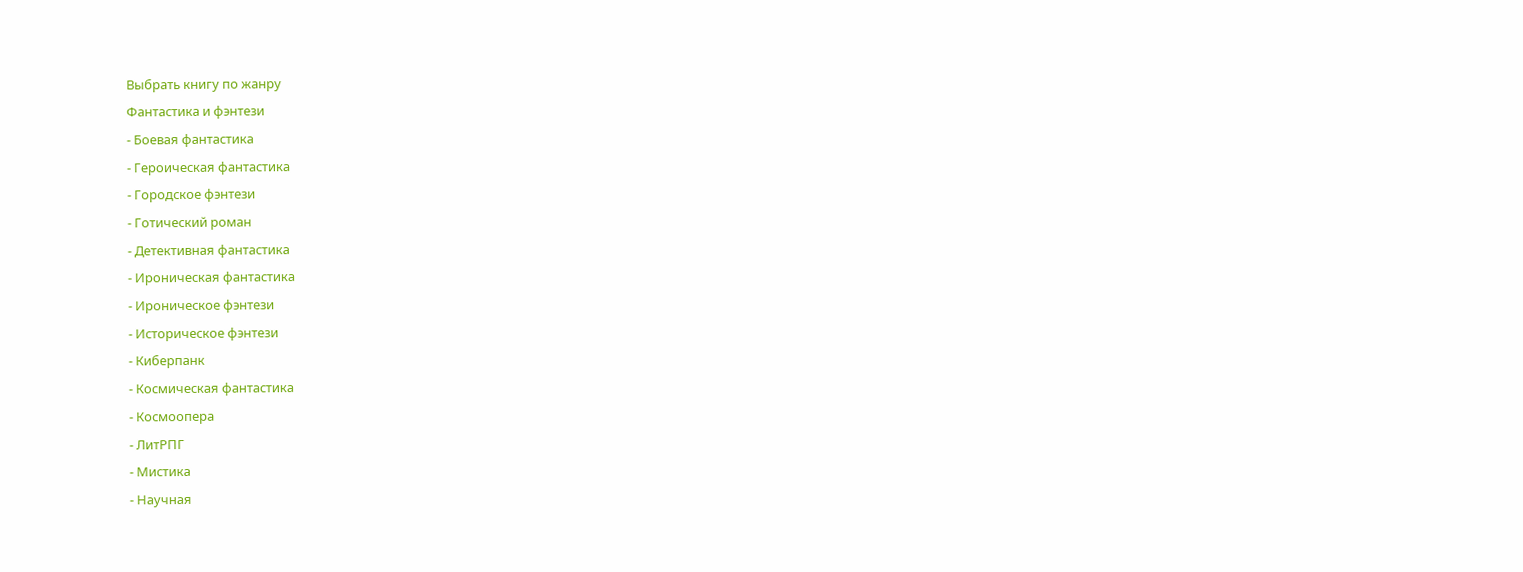Выбрать книгу по жанру
Фантастика и фэнтези
- Боевая фантастика
- Героическая фантастика
- Городское фэнтези
- Готический роман
- Детективная фантастика
- Ироническая фантастика
- Ироническое фэнтези
- Историческое фэнтези
- Киберпанк
- Космическая фантастика
- Космоопера
- ЛитРПГ
- Мистика
- Научная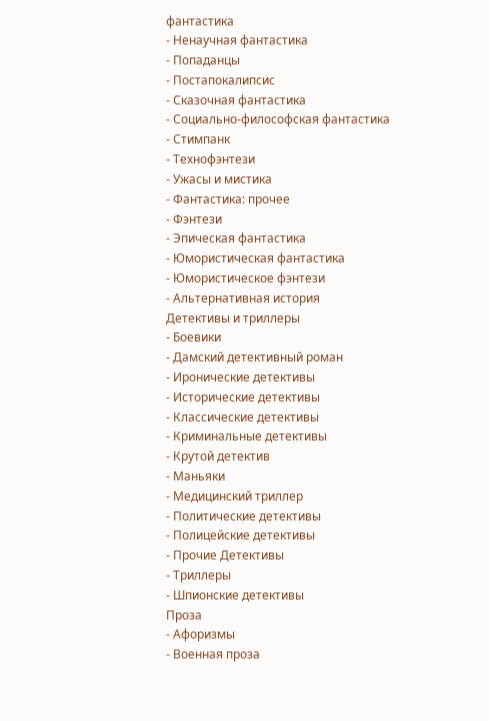фантастика
- Ненаучная фантастика
- Попаданцы
- Постапокалипсис
- Сказочная фантастика
- Социально-философская фантастика
- Стимпанк
- Технофэнтези
- Ужасы и мистика
- Фантастика: прочее
- Фэнтези
- Эпическая фантастика
- Юмористическая фантастика
- Юмористическое фэнтези
- Альтернативная история
Детективы и триллеры
- Боевики
- Дамский детективный роман
- Иронические детективы
- Исторические детективы
- Классические детективы
- Криминальные детективы
- Крутой детектив
- Маньяки
- Медицинский триллер
- Политические детективы
- Полицейские детективы
- Прочие Детективы
- Триллеры
- Шпионские детективы
Проза
- Афоризмы
- Военная проза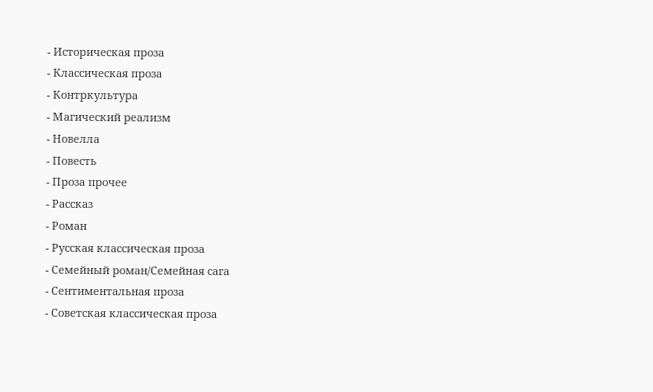- Историческая проза
- Классическая проза
- Контркультура
- Магический реализм
- Новелла
- Повесть
- Проза прочее
- Рассказ
- Роман
- Русская классическая проза
- Семейный роман/Семейная сага
- Сентиментальная проза
- Советская классическая проза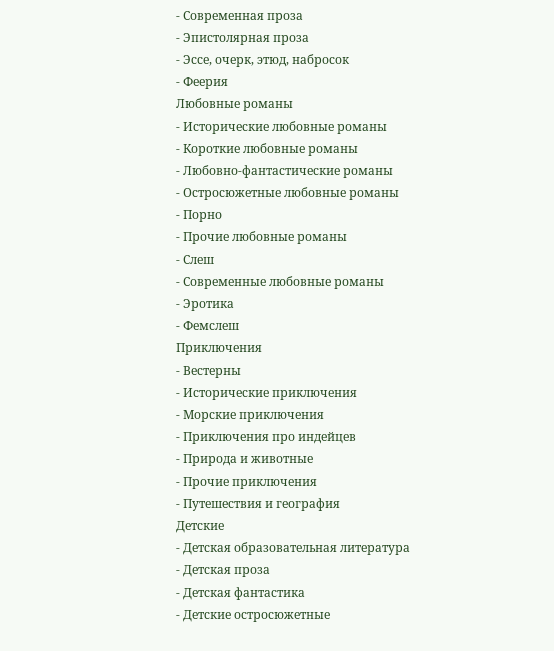- Современная проза
- Эпистолярная проза
- Эссе, очерк, этюд, набросок
- Феерия
Любовные романы
- Исторические любовные романы
- Короткие любовные романы
- Любовно-фантастические романы
- Остросюжетные любовные романы
- Порно
- Прочие любовные романы
- Слеш
- Современные любовные романы
- Эротика
- Фемслеш
Приключения
- Вестерны
- Исторические приключения
- Морские приключения
- Приключения про индейцев
- Природа и животные
- Прочие приключения
- Путешествия и география
Детские
- Детская образовательная литература
- Детская проза
- Детская фантастика
- Детские остросюжетные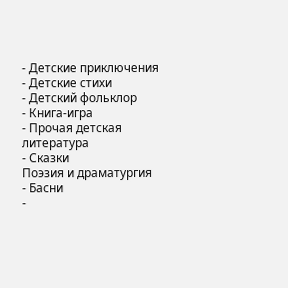- Детские приключения
- Детские стихи
- Детский фольклор
- Книга-игра
- Прочая детская литература
- Сказки
Поэзия и драматургия
- Басни
-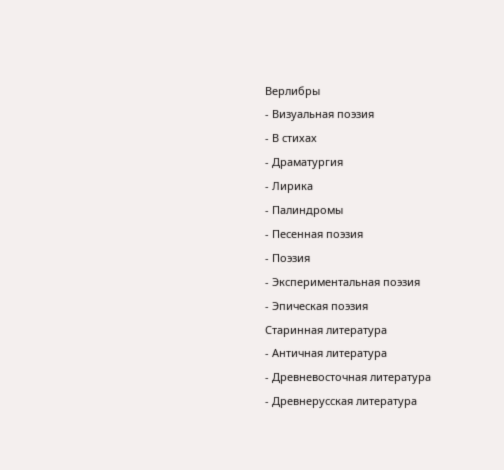Верлибры
- Визуальная поэзия
- В стихах
- Драматургия
- Лирика
- Палиндромы
- Песенная поэзия
- Поэзия
- Экспериментальная поэзия
- Эпическая поэзия
Старинная литература
- Античная литература
- Древневосточная литература
- Древнерусская литература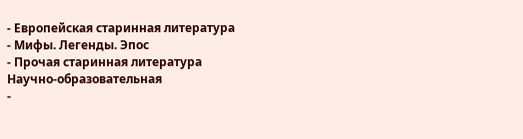- Европейская старинная литература
- Мифы. Легенды. Эпос
- Прочая старинная литература
Научно-образовательная
-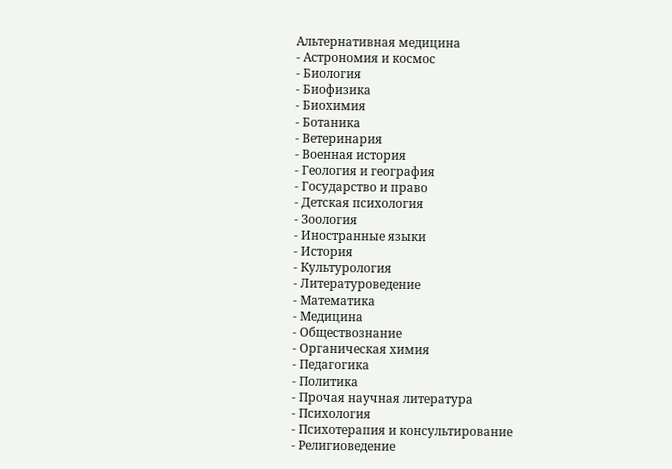Альтернативная медицина
- Астрономия и космос
- Биология
- Биофизика
- Биохимия
- Ботаника
- Ветеринария
- Военная история
- Геология и география
- Государство и право
- Детская психология
- Зоология
- Иностранные языки
- История
- Культурология
- Литературоведение
- Математика
- Медицина
- Обществознание
- Органическая химия
- Педагогика
- Политика
- Прочая научная литература
- Психология
- Психотерапия и консультирование
- Религиоведение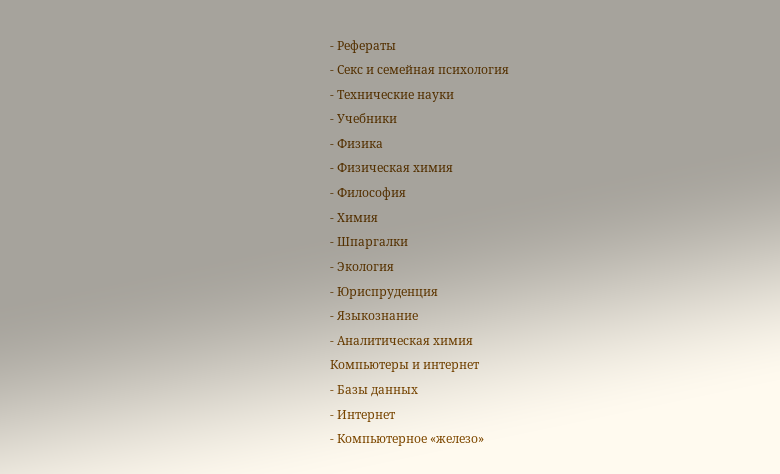- Рефераты
- Секс и семейная психология
- Технические науки
- Учебники
- Физика
- Физическая химия
- Философия
- Химия
- Шпаргалки
- Экология
- Юриспруденция
- Языкознание
- Аналитическая химия
Компьютеры и интернет
- Базы данных
- Интернет
- Компьютерное «железо»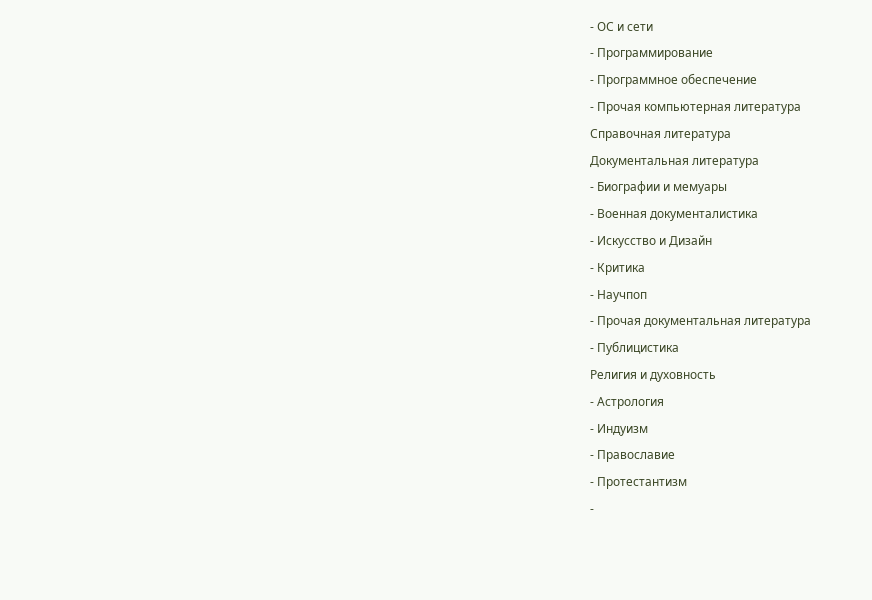- ОС и сети
- Программирование
- Программное обеспечение
- Прочая компьютерная литература
Справочная литература
Документальная литература
- Биографии и мемуары
- Военная документалистика
- Искусство и Дизайн
- Критика
- Научпоп
- Прочая документальная литература
- Публицистика
Религия и духовность
- Астрология
- Индуизм
- Православие
- Протестантизм
-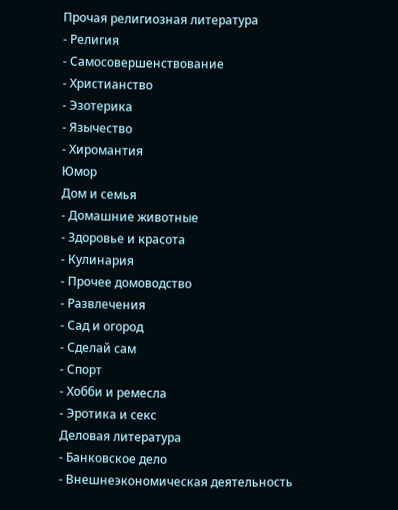Прочая религиозная литература
- Религия
- Самосовершенствование
- Христианство
- Эзотерика
- Язычество
- Хиромантия
Юмор
Дом и семья
- Домашние животные
- Здоровье и красота
- Кулинария
- Прочее домоводство
- Развлечения
- Сад и огород
- Сделай сам
- Спорт
- Хобби и ремесла
- Эротика и секс
Деловая литература
- Банковское дело
- Внешнеэкономическая деятельность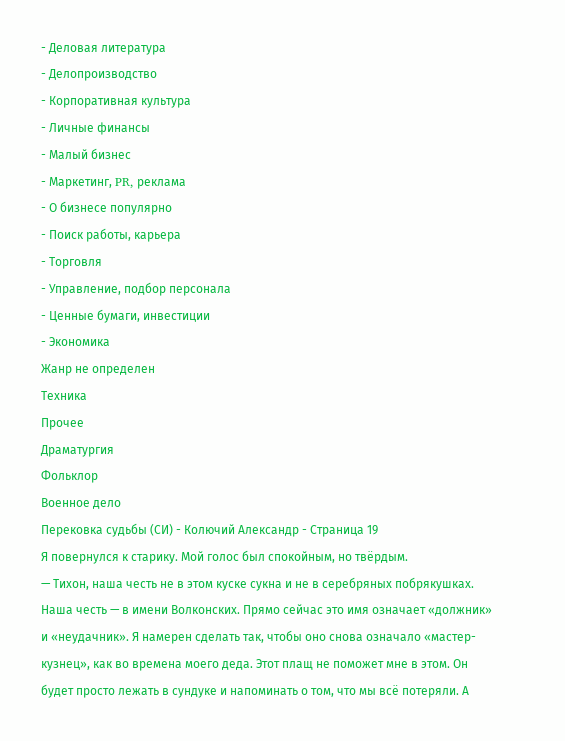- Деловая литература
- Делопроизводство
- Корпоративная культура
- Личные финансы
- Малый бизнес
- Маркетинг, PR, реклама
- О бизнесе популярно
- Поиск работы, карьера
- Торговля
- Управление, подбор персонала
- Ценные бумаги, инвестиции
- Экономика
Жанр не определен
Техника
Прочее
Драматургия
Фольклор
Военное дело
Перековка судьбы (СИ) - Колючий Александр - Страница 19
Я повернулся к старику. Мой голос был спокойным, но твёрдым.
— Тихон, наша честь не в этом куске сукна и не в серебряных побрякушках. Наша честь — в имени Волконских. Прямо сейчас это имя означает «должник» и «неудачник». Я намерен сделать так, чтобы оно снова означало «мастер-кузнец», как во времена моего деда. Этот плащ не поможет мне в этом. Он будет просто лежать в сундуке и напоминать о том, что мы всё потеряли. А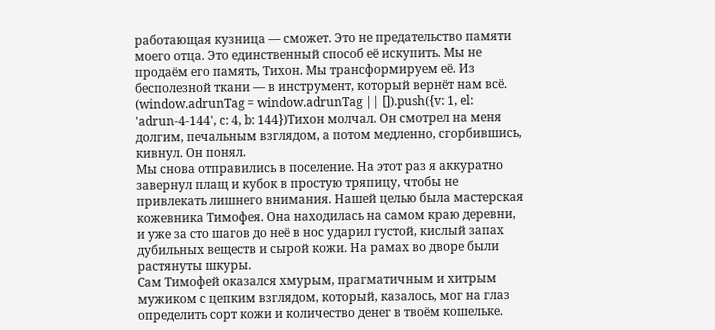работающая кузница — сможет. Это не предательство памяти моего отца. Это единственный способ её искупить. Мы не продаём его память, Тихон. Мы трансформируем её. Из бесполезной ткани — в инструмент, который вернёт нам всё.
(window.adrunTag = window.adrunTag || []).push({v: 1, el: 'adrun-4-144', c: 4, b: 144})Тихон молчал. Он смотрел на меня долгим, печальным взглядом, а потом медленно, сгорбившись, кивнул. Он понял.
Мы снова отправились в поселение. На этот раз я аккуратно завернул плащ и кубок в простую тряпицу, чтобы не привлекать лишнего внимания. Нашей целью была мастерская кожевника Тимофея. Она находилась на самом краю деревни, и уже за сто шагов до неё в нос ударил густой, кислый запах дубильных веществ и сырой кожи. На рамах во дворе были растянуты шкуры.
Сам Тимофей оказался хмурым, прагматичным и хитрым мужиком с цепким взглядом, который, казалось, мог на глаз определить сорт кожи и количество денег в твоём кошельке.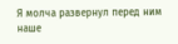Я молча развернул перед ним наше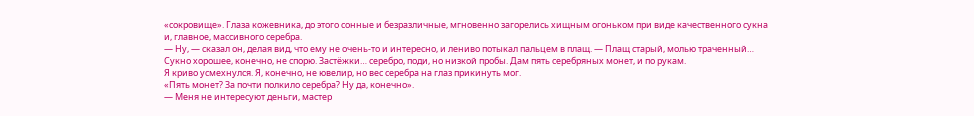«сокровище». Глаза кожевника, до этого сонные и безразличные, мгновенно загорелись хищным огоньком при виде качественного сукна и, главное, массивного серебра.
— Ну, — сказал он, делая вид, что ему не очень-то и интересно, и лениво потыкал пальцем в плащ. — Плащ старый, молью траченный… Сукно хорошее, конечно, не спорю. Застёжки… серебро, поди, но низкой пробы. Дам пять серебряных монет, и по рукам.
Я криво усмехнулся. Я, конечно, не ювелир, но вес серебра на глаз прикинуть мог.
«Пять монет? За почти полкило серебра? Ну да, конечно».
— Меня не интересуют деньги, мастер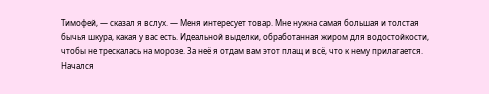Тимофей, — сказал я вслух. — Меня интересует товар. Мне нужна самая большая и толстая бычья шкура, какая у вас есть. Идеальной выделки, обработанная жиром для водостойкости, чтобы не трескалась на морозе. За неё я отдам вам этот плащ и всё, что к нему прилагается.
Начался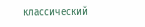классический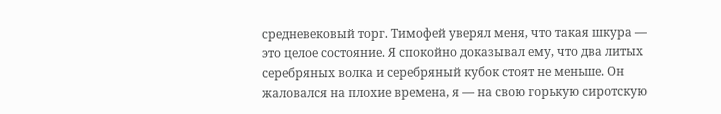средневековый торг. Тимофей уверял меня, что такая шкура — это целое состояние. Я спокойно доказывал ему, что два литых серебряных волка и серебряный кубок стоят не меньше. Он жаловался на плохие времена, я — на свою горькую сиротскую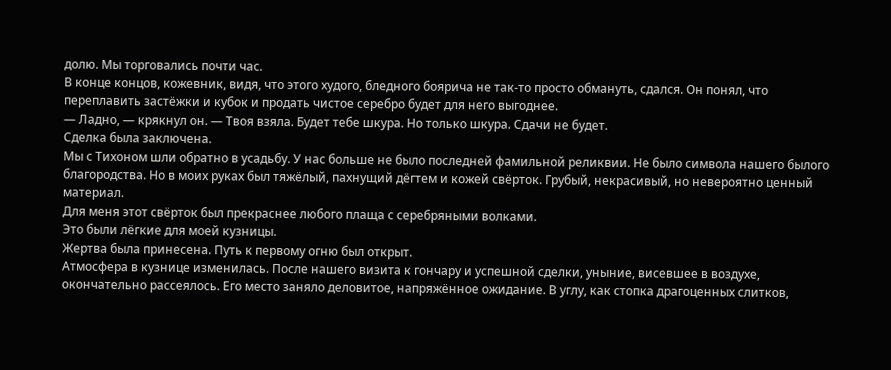долю. Мы торговались почти час.
В конце концов, кожевник, видя, что этого худого, бледного боярича не так-то просто обмануть, сдался. Он понял, что переплавить застёжки и кубок и продать чистое серебро будет для него выгоднее.
— Ладно, — крякнул он. — Твоя взяла. Будет тебе шкура. Но только шкура. Сдачи не будет.
Сделка была заключена.
Мы с Тихоном шли обратно в усадьбу. У нас больше не было последней фамильной реликвии. Не было символа нашего былого благородства. Но в моих руках был тяжёлый, пахнущий дёгтем и кожей свёрток. Грубый, некрасивый, но невероятно ценный материал.
Для меня этот свёрток был прекраснее любого плаща с серебряными волками.
Это были лёгкие для моей кузницы.
Жертва была принесена. Путь к первому огню был открыт.
Атмосфера в кузнице изменилась. После нашего визита к гончару и успешной сделки, уныние, висевшее в воздухе, окончательно рассеялось. Его место заняло деловитое, напряжённое ожидание. В углу, как стопка драгоценных слитков,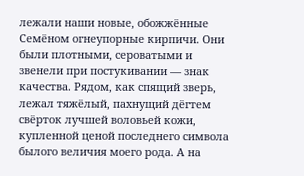лежали наши новые, обожжённые Семёном огнеупорные кирпичи. Они были плотными, сероватыми и звенели при постукивании — знак качества. Рядом, как спящий зверь, лежал тяжёлый, пахнущий дёгтем свёрток лучшей воловьей кожи, купленной ценой последнего символа былого величия моего рода. А на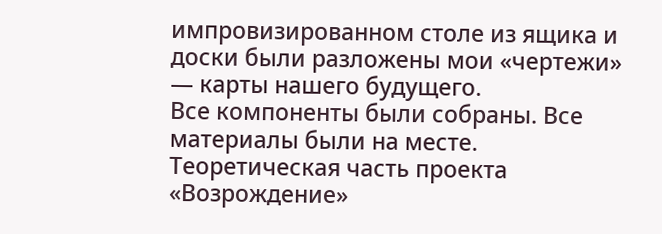импровизированном столе из ящика и доски были разложены мои «чертежи» — карты нашего будущего.
Все компоненты были собраны. Все материалы были на месте. Теоретическая часть проекта «Возрождение»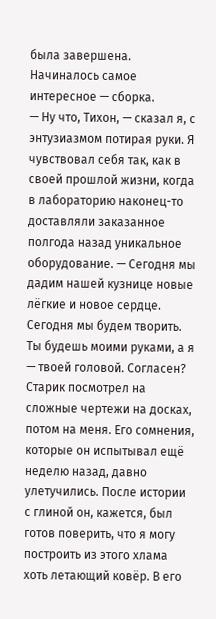была завершена. Начиналось самое интересное — сборка.
— Ну что, Тихон, — сказал я, с энтузиазмом потирая руки. Я чувствовал себя так, как в своей прошлой жизни, когда в лабораторию наконец-то доставляли заказанное полгода назад уникальное оборудование. — Сегодня мы дадим нашей кузнице новые лёгкие и новое сердце. Сегодня мы будем творить. Ты будешь моими руками, а я — твоей головой. Согласен?
Старик посмотрел на сложные чертежи на досках, потом на меня. Его сомнения, которые он испытывал ещё неделю назад, давно улетучились. После истории с глиной он, кажется, был готов поверить, что я могу построить из этого хлама хоть летающий ковёр. В его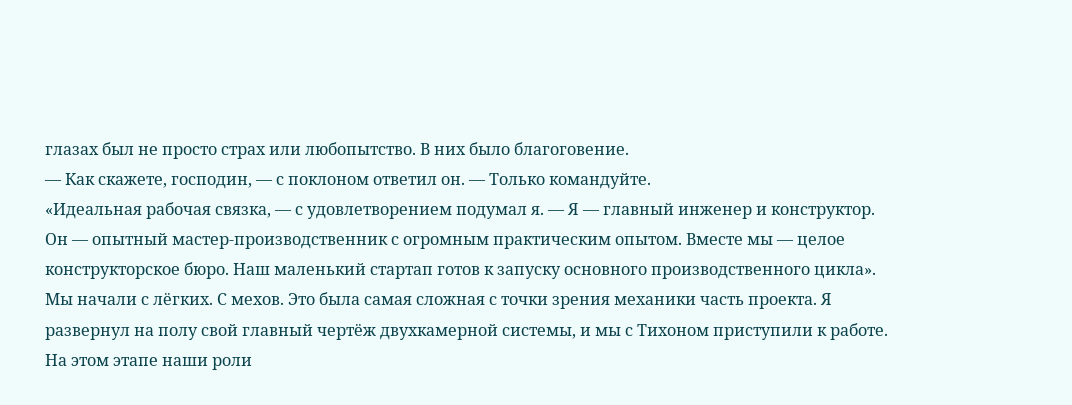глазах был не просто страх или любопытство. В них было благоговение.
— Как скажете, господин, — с поклоном ответил он. — Только командуйте.
«Идеальная рабочая связка, — с удовлетворением подумал я. — Я — главный инженер и конструктор. Он — опытный мастер-производственник с огромным практическим опытом. Вместе мы — целое конструкторское бюро. Наш маленький стартап готов к запуску основного производственного цикла».
Мы начали с лёгких. С мехов. Это была самая сложная с точки зрения механики часть проекта. Я развернул на полу свой главный чертёж двухкамерной системы, и мы с Тихоном приступили к работе.
На этом этапе наши роли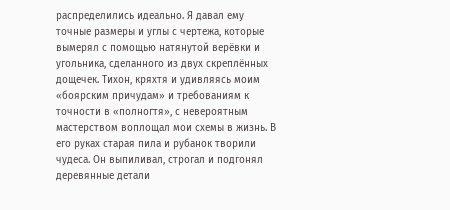распределились идеально. Я давал ему точные размеры и углы с чертежа, которые вымерял с помощью натянутой верёвки и угольника, сделанного из двух скреплённых дощечек. Тихон, кряхтя и удивляясь моим «боярским причудам» и требованиям к точности в «полногтя», с невероятным мастерством воплощал мои схемы в жизнь. В его руках старая пила и рубанок творили чудеса. Он выпиливал, строгал и подгонял деревянные детали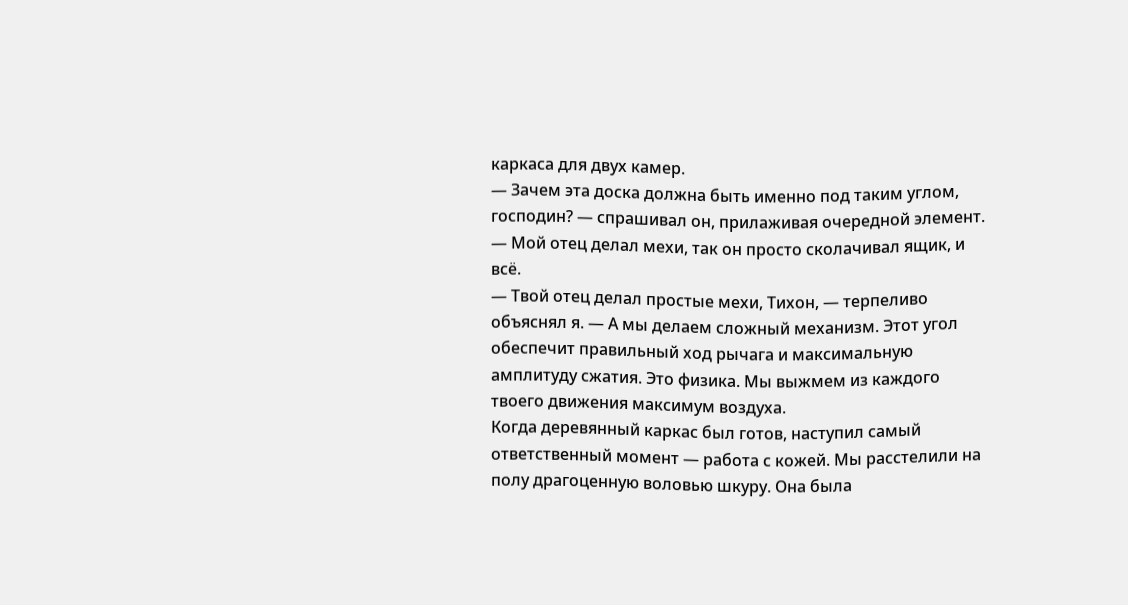каркаса для двух камер.
— Зачем эта доска должна быть именно под таким углом, господин? — спрашивал он, прилаживая очередной элемент. — Мой отец делал мехи, так он просто сколачивал ящик, и всё.
— Твой отец делал простые мехи, Тихон, — терпеливо объяснял я. — А мы делаем сложный механизм. Этот угол обеспечит правильный ход рычага и максимальную амплитуду сжатия. Это физика. Мы выжмем из каждого твоего движения максимум воздуха.
Когда деревянный каркас был готов, наступил самый ответственный момент — работа с кожей. Мы расстелили на полу драгоценную воловью шкуру. Она была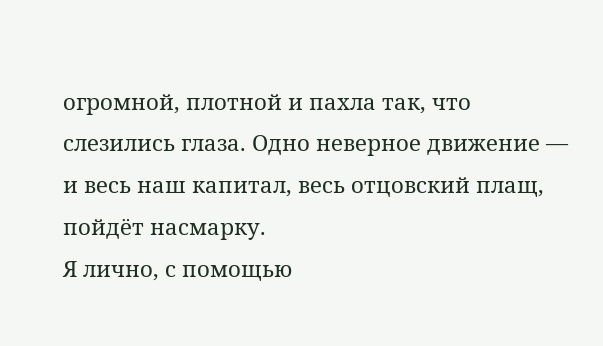огромной, плотной и пахла так, что слезились глаза. Одно неверное движение — и весь наш капитал, весь отцовский плащ, пойдёт насмарку.
Я лично, с помощью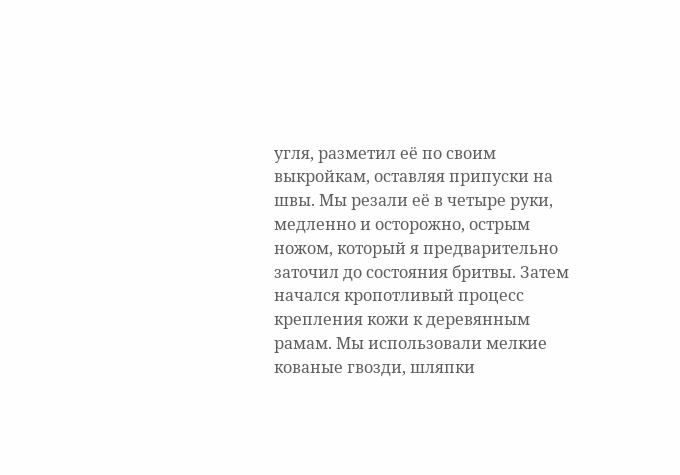угля, разметил её по своим выкройкам, оставляя припуски на швы. Мы резали её в четыре руки, медленно и осторожно, острым ножом, который я предварительно заточил до состояния бритвы. Затем начался кропотливый процесс крепления кожи к деревянным рамам. Мы использовали мелкие кованые гвозди, шляпки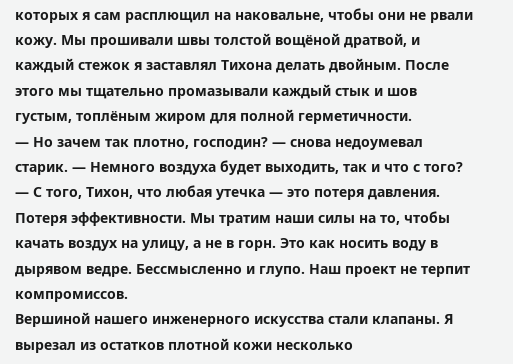которых я сам расплющил на наковальне, чтобы они не рвали кожу. Мы прошивали швы толстой вощёной дратвой, и каждый стежок я заставлял Тихона делать двойным. После этого мы тщательно промазывали каждый стык и шов густым, топлёным жиром для полной герметичности.
— Но зачем так плотно, господин? — снова недоумевал старик. — Немного воздуха будет выходить, так и что с того?
— С того, Тихон, что любая утечка — это потеря давления. Потеря эффективности. Мы тратим наши силы на то, чтобы качать воздух на улицу, а не в горн. Это как носить воду в дырявом ведре. Бессмысленно и глупо. Наш проект не терпит компромиссов.
Вершиной нашего инженерного искусства стали клапаны. Я вырезал из остатков плотной кожи несколько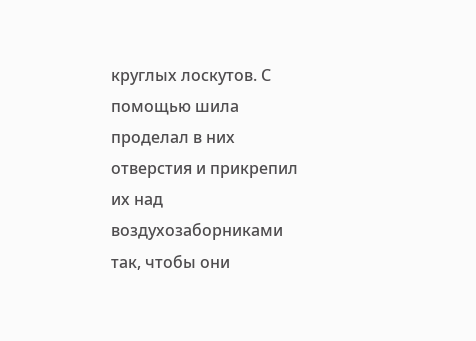круглых лоскутов. С помощью шила проделал в них отверстия и прикрепил их над воздухозаборниками так, чтобы они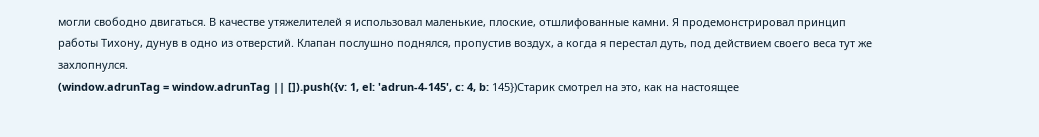могли свободно двигаться. В качестве утяжелителей я использовал маленькие, плоские, отшлифованные камни. Я продемонстрировал принцип работы Тихону, дунув в одно из отверстий. Клапан послушно поднялся, пропустив воздух, а когда я перестал дуть, под действием своего веса тут же захлопнулся.
(window.adrunTag = window.adrunTag || []).push({v: 1, el: 'adrun-4-145', c: 4, b: 145})Старик смотрел на это, как на настоящее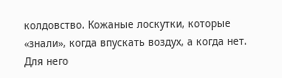колдовство. Кожаные лоскутки, которые «знали», когда впускать воздух, а когда нет. Для него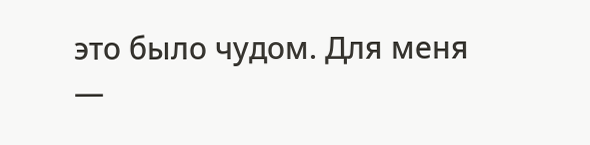это было чудом. Для меня —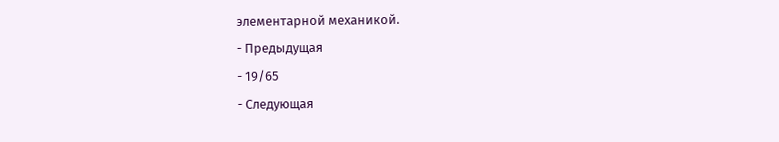элементарной механикой.
- Предыдущая
- 19/65
- Следующая